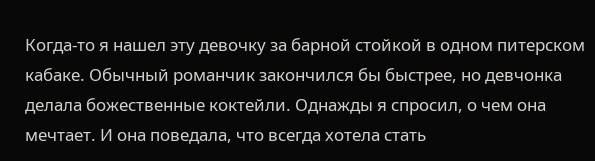Когда-то я нашел эту девочку за барной стойкой в одном питерском кабаке. Обычный романчик закончился бы быстрее, но девчонка делала божественные коктейли. Однажды я спросил, о чем она мечтает. И она поведала, что всегда хотела стать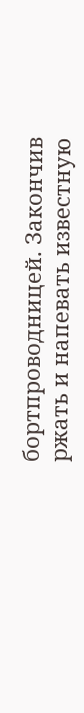бортпроводницей. Закончив ржать и напевать известную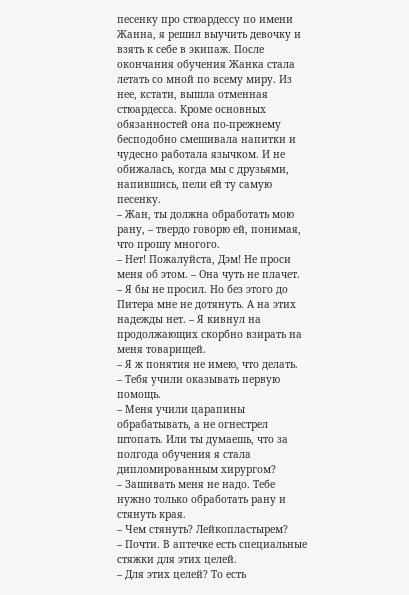песенку про стюардессу по имени Жанна, я решил выучить девочку и взять к себе в экипаж. После окончания обучения Жанка стала летать со мной по всему миру. Из нее, кстати, вышла отменная стюардесса. Кроме основных обязанностей она по-прежнему бесподобно смешивала напитки и чудесно работала язычком. И не обижалась, когда мы с друзьями, напившись, пели ей ту самую песенку.
– Жан, ты должна обработать мою рану, – твердо говорю ей, понимая, что прошу многого.
– Нет! Пожалуйста, Дэм! Не проси меня об этом. – Она чуть не плачет.
– Я бы не просил. Но без этого до Питера мне не дотянуть. А на этих надежды нет. – Я кивнул на продолжающих скорбно взирать на меня товарищей.
– Я ж понятия не имею, что делать.
– Тебя учили оказывать первую помощь.
– Меня учили царапины обрабатывать, а не огнестрел штопать. Или ты думаешь, что за полгода обучения я стала дипломированным хирургом?
– Зашивать меня не надо. Тебе нужно только обработать рану и стянуть края.
– Чем стянуть? Лейкопластырем?
– Почти. В аптечке есть специальные стяжки для этих целей.
– Для этих целей? То есть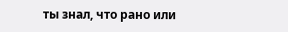ты знал, что рано или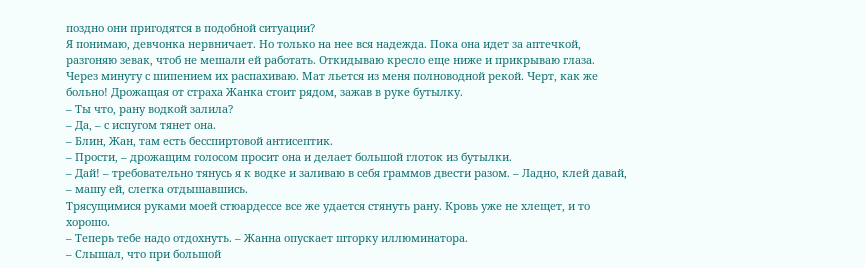поздно они пригодятся в подобной ситуации?
Я понимаю, девчонка нервничает. Но только на нее вся надежда. Пока она идет за аптечкой, разгоняю зевак, чтоб не мешали ей работать. Откидываю кресло еще ниже и прикрываю глаза.
Через минуту с шипением их распахиваю. Мат льется из меня полноводной рекой. Черт, как же больно! Дрожащая от страха Жанка стоит рядом, зажав в руке бутылку.
– Ты что, рану водкой залила?
– Да, – с испугом тянет она.
– Блин, Жан, там есть бесспиртовой антисептик.
– Прости, – дрожащим голосом просит она и делает большой глоток из бутылки.
– Дай! – требовательно тянусь я к водке и заливаю в себя граммов двести разом. – Ладно, клей давай, – машу ей, слегка отдышавшись.
Трясущимися руками моей стюардессе все же удается стянуть рану. Кровь уже не хлещет, и то хорошо.
– Теперь тебе надо отдохнуть. – Жанна опускает шторку иллюминатора.
– Слышал, что при большой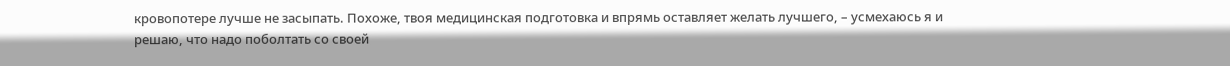кровопотере лучше не засыпать. Похоже, твоя медицинская подготовка и впрямь оставляет желать лучшего, – усмехаюсь я и решаю, что надо поболтать со своей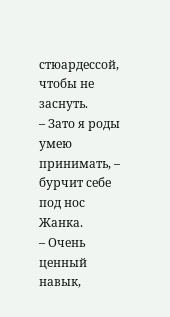стюардессой, чтобы не заснуть.
– Зато я роды умею принимать, – бурчит себе под нос Жанка.
– Очень ценный навык,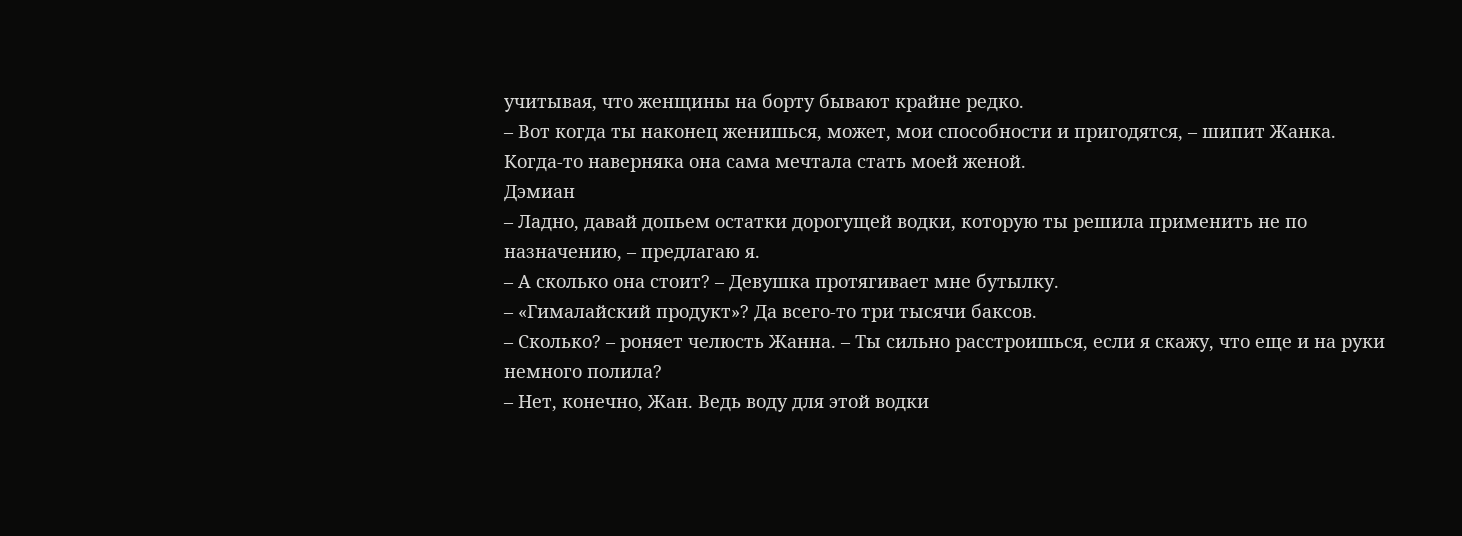учитывая, что женщины на борту бывают крайне редко.
– Вот когда ты наконец женишься, может, мои способности и пригодятся, – шипит Жанка.
Когда-то наверняка она сама мечтала стать моей женой.
Дэмиан
– Ладно, давай допьем остатки дорогущей водки, которую ты решила применить не по назначению, – предлагаю я.
– А сколько она стоит? – Девушка протягивает мне бутылку.
– «Гималайский продукт»? Да всего-то три тысячи баксов.
– Сколько? – роняет челюсть Жанна. – Ты сильно расстроишься, если я скажу, что еще и на руки немного полила?
– Нет, конечно, Жан. Ведь воду для этой водки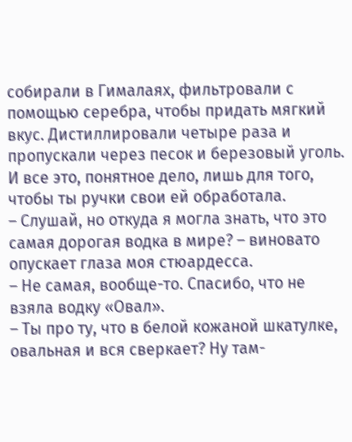собирали в Гималаях, фильтровали с помощью серебра, чтобы придать мягкий вкус. Дистиллировали четыре раза и пропускали через песок и березовый уголь. И все это, понятное дело, лишь для того, чтобы ты ручки свои ей обработала.
– Слушай, но откуда я могла знать, что это самая дорогая водка в мире? – виновато опускает глаза моя стюардесса.
– Не самая, вообще-то. Спасибо, что не взяла водку «Овал».
– Ты про ту, что в белой кожаной шкатулке, овальная и вся сверкает? Ну там-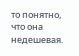то понятно, что она недешевая.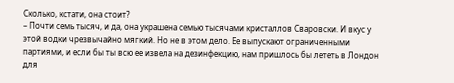Сколько, кстати, она стоит?
– Почти семь тысяч, и да, она украшена семью тысячами кристаллов Сваровски. И вкус у этой водки чрезвычайно мягкий. Но не в этом дело. Ее выпускают ограниченными партиями, и если бы ты всю ее извела на дезинфекцию, нам пришлось бы лететь в Лондон для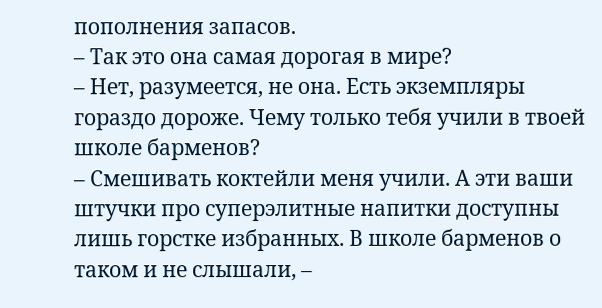пополнения запасов.
– Так это она самая дорогая в мире?
– Нет, разумеется, не она. Есть экземпляры гораздо дороже. Чему только тебя учили в твоей школе барменов?
– Смешивать коктейли меня учили. А эти ваши штучки про суперэлитные напитки доступны лишь горстке избранных. В школе барменов о таком и не слышали, –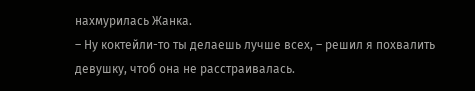нахмурилась Жанка.
– Ну коктейли-то ты делаешь лучше всех, – решил я похвалить девушку, чтоб она не расстраивалась.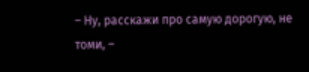– Ну, расскажи про самую дорогую, не томи, –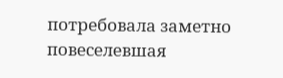потребовала заметно повеселевшая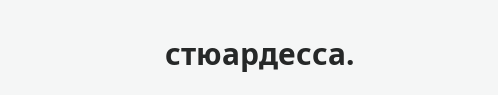стюардесса.